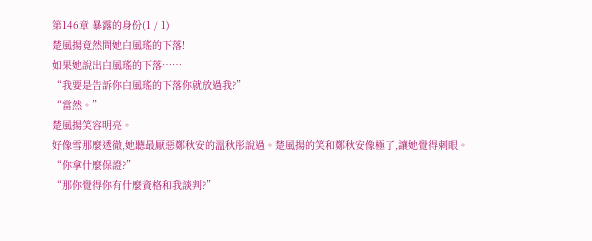第146章 暴露的身份(1 / 1)
楚風揚竟然問她白風瑤的下落!
如果她說出白風瑤的下落……
“我要是告訴你白風瑤的下落你就放過我?”
“當然。”
楚風揚笑容明亮。
好像雪那麼透徹,她聽最厭惡鄭秋安的溫秋彤說過。楚風揚的笑和鄭秋安像極了,讓她覺得刺眼。
“你拿什麼保證?”
“那你覺得你有什麼資格和我談判?”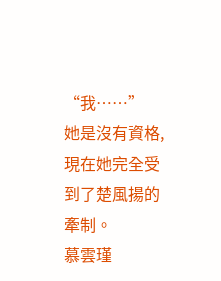“我……”
她是沒有資格,現在她完全受到了楚風揚的牽制。
慕雲瑾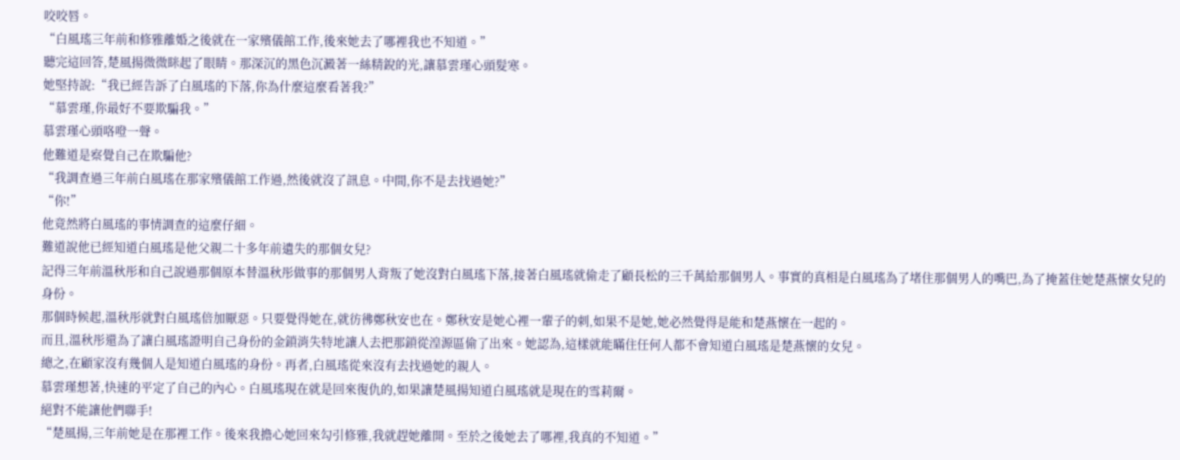咬咬唇。
“白風瑤三年前和修雅離婚之後就在一家殯儀館工作,後來她去了哪裡我也不知道。”
聽完這回答,楚風揚微微眯起了眼睛。那深沉的黑色沉澱著一絲精銳的光,讓慕雲瑾心頭髮寒。
她堅持說:“我已經告訴了白風瑤的下落,你為什麼這麼看著我?”
“慕雲瑾,你最好不要欺騙我。”
慕雲瑾心頭咯噔一聲。
他難道是察覺自己在欺騙他?
“我調查過三年前白風瑤在那家殯儀館工作過,然後就沒了訊息。中間,你不是去找過她?”
“你!”
他竟然將白風瑤的事情調查的這麼仔細。
難道說他已經知道白風瑤是他父親二十多年前遺失的那個女兒?
記得三年前溫秋彤和自己說過那個原本替溫秋彤做事的那個男人背叛了她沒對白風瑤下落,接著白風瑤就偷走了顧長松的三千萬給那個男人。事實的真相是白風瑤為了堵住那個男人的嘴巴,為了掩蓋住她楚燕懷女兒的身份。
那個時候起,溫秋彤就對白風瑤倍加厭惡。只要覺得她在,就彷彿鄭秋安也在。鄭秋安是她心裡一輩子的刺,如果不是她,她必然覺得是能和楚燕懷在一起的。
而且,溫秋彤還為了讓白風瑤證明自己身份的金鎖消失特地讓人去把那鎖從湟源區偷了出來。她認為,這樣就能瞞住任何人都不會知道白風瑤是楚燕懷的女兒。
總之,在顧家沒有幾個人是知道白風瑤的身份。再者,白風瑤從來沒有去找過她的親人。
慕雲瑾想著,快速的平定了自己的內心。白風瑤現在就是回來復仇的,如果讓楚風揚知道白風瑤就是現在的雪莉爾。
絕對不能讓他們聯手!
“楚風揚,三年前她是在那裡工作。後來我擔心她回來勾引修雅,我就趕她離開。至於之後她去了哪裡,我真的不知道。”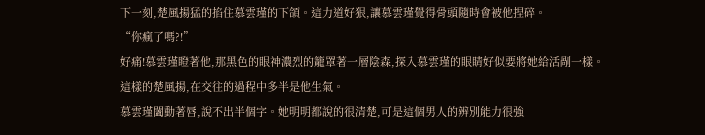下一刻,楚風揚猛的掐住慕雲瑾的下頜。這力道好狠,讓慕雲瑾覺得骨頭隨時會被他捏碎。
“你瘋了嗎?!”
好痛!慕雲瑾瞪著他,那黑色的眼神濃烈的籠罩著一層陰森,探入慕雲瑾的眼睛好似要將她給活剮一樣。
這樣的楚風揚,在交往的過程中多半是他生氣。
慕雲瑾闔動著唇,說不出半個字。她明明都說的很清楚,可是這個男人的辨別能力很強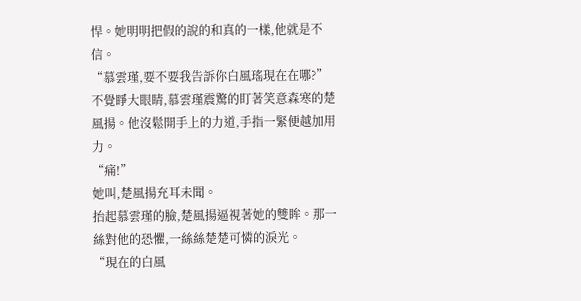悍。她明明把假的說的和真的一樣,他就是不信。
“慕雲瑾,要不要我告訴你白風瑤現在在哪?”
不覺睜大眼睛,慕雲瑾震驚的盯著笑意森寒的楚風揚。他沒鬆開手上的力道,手指一緊便越加用力。
“痛!”
她叫,楚風揚充耳未聞。
抬起慕雲瑾的臉,楚風揚逼視著她的雙眸。那一絲對他的恐懼,一絲絲楚楚可憐的淚光。
“現在的白風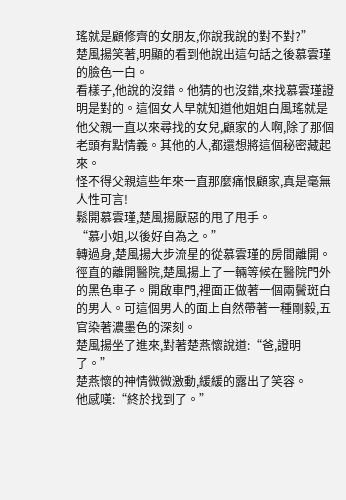瑤就是顧修齊的女朋友,你說我說的對不對?”
楚風揚笑著,明顯的看到他說出這句話之後慕雲瑾的臉色一白。
看樣子,他說的沒錯。他猜的也沒錯,來找慕雲瑾證明是對的。這個女人早就知道他姐姐白風瑤就是他父親一直以來尋找的女兒,顧家的人啊,除了那個老頭有點情義。其他的人,都還想將這個秘密藏起來。
怪不得父親這些年來一直那麼痛恨顧家,真是毫無人性可言!
鬆開慕雲瑾,楚風揚厭惡的甩了甩手。
“慕小姐,以後好自為之。”
轉過身,楚風揚大步流星的從慕雲瑾的房間離開。
徑直的離開醫院,楚風揚上了一輛等候在醫院門外的黑色車子。開啟車門,裡面正做著一個兩鬢斑白的男人。可這個男人的面上自然帶著一種剛毅,五官染著濃墨色的深刻。
楚風揚坐了進來,對著楚燕懷說道:“爸,證明了。”
楚燕懷的神情微微激動,緩緩的露出了笑容。
他感嘆:“終於找到了。”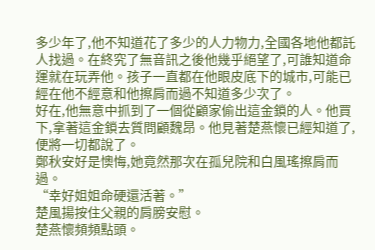多少年了,他不知道花了多少的人力物力,全國各地他都託人找過。在終究了無音訊之後他幾乎絕望了,可誰知道命運就在玩弄他。孩子一直都在他眼皮底下的城市,可能已經在他不經意和他擦肩而過不知道多少次了。
好在,他無意中抓到了一個從顧家偷出這金鎖的人。他買下,拿著這金鎖去質問顧魏昂。他見著楚燕懷已經知道了,便將一切都說了。
鄭秋安好是懊悔,她竟然那次在孤兒院和白風瑤擦肩而過。
“幸好姐姐命硬還活著。”
楚風揚按住父親的肩膀安慰。
楚燕懷頻頻點頭。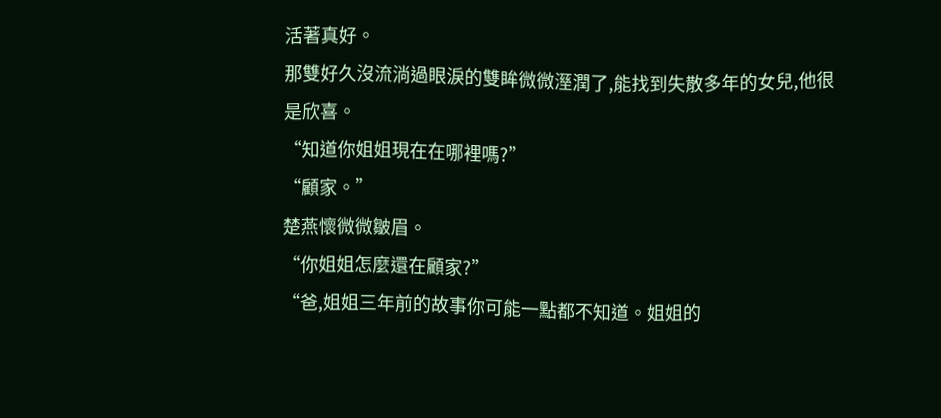活著真好。
那雙好久沒流淌過眼淚的雙眸微微溼潤了,能找到失散多年的女兒,他很是欣喜。
“知道你姐姐現在在哪裡嗎?”
“顧家。”
楚燕懷微微皺眉。
“你姐姐怎麼還在顧家?”
“爸,姐姐三年前的故事你可能一點都不知道。姐姐的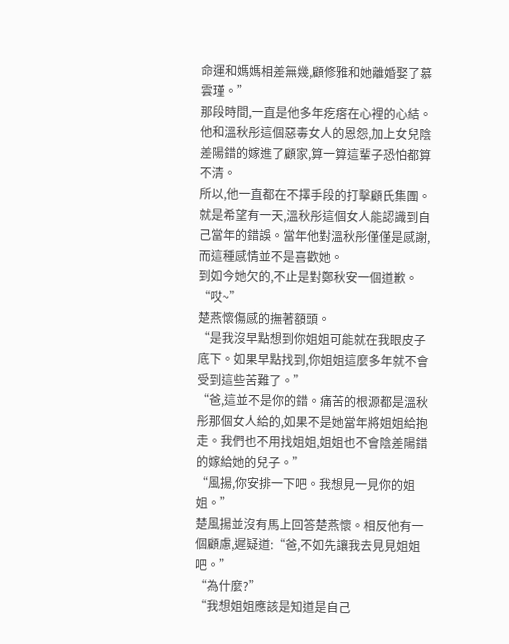命運和媽媽相差無幾,顧修雅和她離婚娶了慕雲瑾。”
那段時間,一直是他多年疙瘩在心裡的心結。他和溫秋彤這個惡毒女人的恩怨,加上女兒陰差陽錯的嫁進了顧家,算一算這輩子恐怕都算不清。
所以,他一直都在不擇手段的打擊顧氏集團。就是希望有一天,溫秋彤這個女人能認識到自己當年的錯誤。當年他對溫秋彤僅僅是感謝,而這種感情並不是喜歡她。
到如今她欠的,不止是對鄭秋安一個道歉。
“哎~”
楚燕懷傷感的撫著額頭。
“是我沒早點想到你姐姐可能就在我眼皮子底下。如果早點找到,你姐姐這麼多年就不會受到這些苦難了。”
“爸,這並不是你的錯。痛苦的根源都是溫秋彤那個女人給的,如果不是她當年將姐姐給抱走。我們也不用找姐姐,姐姐也不會陰差陽錯的嫁給她的兒子。”
“風揚,你安排一下吧。我想見一見你的姐姐。”
楚風揚並沒有馬上回答楚燕懷。相反他有一個顧慮,遲疑道:“爸,不如先讓我去見見姐姐吧。”
“為什麼?”
“我想姐姐應該是知道是自己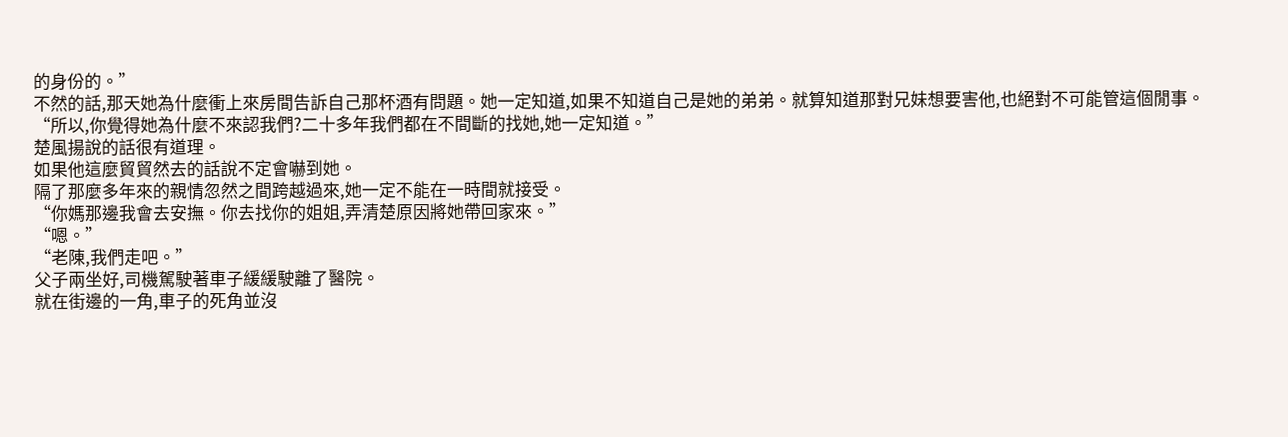的身份的。”
不然的話,那天她為什麼衝上來房間告訴自己那杯酒有問題。她一定知道,如果不知道自己是她的弟弟。就算知道那對兄妹想要害他,也絕對不可能管這個閒事。
“所以,你覺得她為什麼不來認我們?二十多年我們都在不間斷的找她,她一定知道。”
楚風揚說的話很有道理。
如果他這麼貿貿然去的話說不定會嚇到她。
隔了那麼多年來的親情忽然之間跨越過來,她一定不能在一時間就接受。
“你媽那邊我會去安撫。你去找你的姐姐,弄清楚原因將她帶回家來。”
“嗯。”
“老陳,我們走吧。”
父子兩坐好,司機駕駛著車子緩緩駛離了醫院。
就在街邊的一角,車子的死角並沒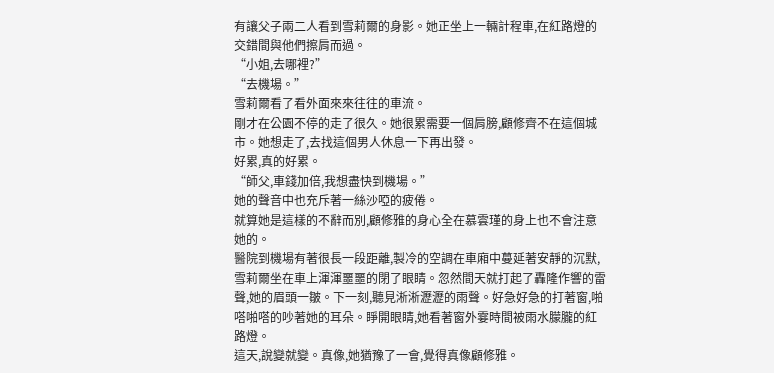有讓父子兩二人看到雪莉爾的身影。她正坐上一輛計程車,在紅路燈的交錯間與他們擦肩而過。
“小姐,去哪裡?”
“去機場。”
雪莉爾看了看外面來來往往的車流。
剛才在公園不停的走了很久。她很累需要一個肩膀,顧修齊不在這個城市。她想走了,去找這個男人休息一下再出發。
好累,真的好累。
“師父,車錢加倍,我想盡快到機場。”
她的聲音中也充斥著一絲沙啞的疲倦。
就算她是這樣的不辭而別,顧修雅的身心全在慕雲瑾的身上也不會注意她的。
醫院到機場有著很長一段距離,製冷的空調在車廂中蔓延著安靜的沉默,雪莉爾坐在車上渾渾噩噩的閉了眼睛。忽然間天就打起了轟隆作響的雷聲,她的眉頭一皺。下一刻,聽見淅淅瀝瀝的雨聲。好急好急的打著窗,啪嗒啪嗒的吵著她的耳朵。睜開眼睛,她看著窗外霎時間被雨水朦朧的紅路燈。
這天,說變就變。真像,她猶豫了一會,覺得真像顧修雅。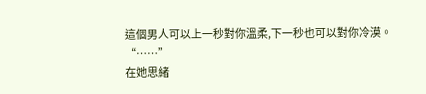這個男人可以上一秒對你溫柔,下一秒也可以對你冷漠。
“……”
在她思緒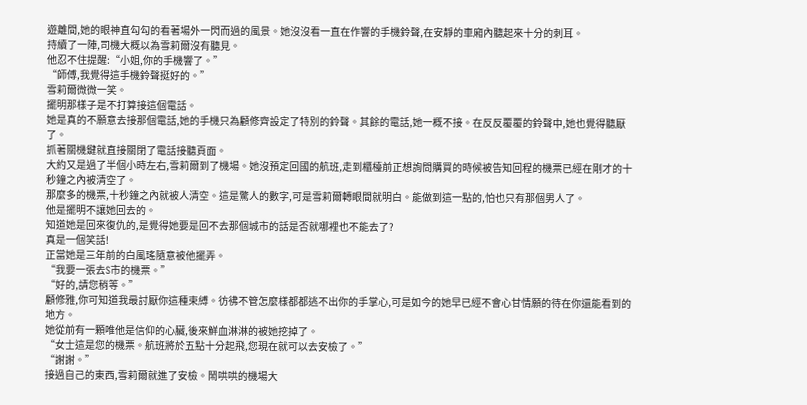遊離間,她的眼神直勾勾的看著場外一閃而過的風景。她沒沒看一直在作響的手機鈴聲,在安靜的車廂內聽起來十分的刺耳。
持續了一陣,司機大概以為雪莉爾沒有聽見。
他忍不住提醒:“小姐,你的手機響了。”
“師傅,我覺得這手機鈴聲挺好的。”
雪莉爾微微一笑。
擺明那樣子是不打算接這個電話。
她是真的不願意去接那個電話,她的手機只為顧修齊設定了特別的鈴聲。其餘的電話,她一概不接。在反反覆覆的鈴聲中,她也覺得聽厭了。
抓著關機鍵就直接關閉了電話接聽頁面。
大約又是過了半個小時左右,雪莉爾到了機場。她沒預定回國的航班,走到櫃檯前正想詢問購買的時候被告知回程的機票已經在剛才的十秒鐘之內被清空了。
那麼多的機票,十秒鐘之內就被人清空。這是驚人的數字,可是雪莉爾轉眼間就明白。能做到這一點的,怕也只有那個男人了。
他是擺明不讓她回去的。
知道她是回來復仇的,是覺得她要是回不去那個城市的話是否就哪裡也不能去了?
真是一個笑話!
正當她是三年前的白風瑤隨意被他擺弄。
“我要一張去S市的機票。”
“好的,請您稍等。”
顧修雅,你可知道我最討厭你這種束縛。彷彿不管怎麼樣都都逃不出你的手掌心,可是如今的她早已經不會心甘情願的待在你還能看到的地方。
她從前有一顆唯他是信仰的心臟,後來鮮血淋淋的被她挖掉了。
“女士這是您的機票。航班將於五點十分起飛,您現在就可以去安檢了。”
“謝謝。”
接過自己的東西,雪莉爾就進了安檢。鬧哄哄的機場大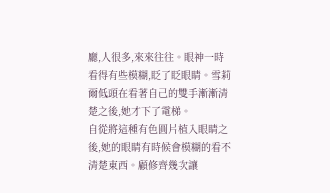廳,人很多,來來往往。眼神一時看得有些模糊,眨了眨眼睛。雪莉爾低頭在看著自己的雙手漸漸清楚之後,她才下了電梯。
自從將這種有色圓片植入眼睛之後,她的眼睛有時候會模糊的看不清楚東西。顧修齊幾次讓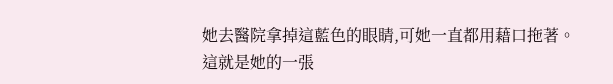她去醫院拿掉這藍色的眼睛,可她一直都用藉口拖著。
這就是她的一張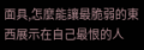面具,怎麼能讓最脆弱的東西展示在自己最恨的人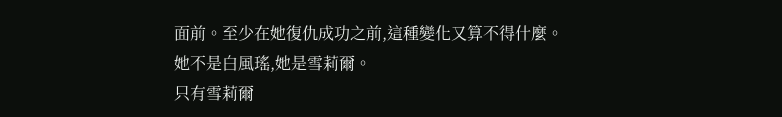面前。至少在她復仇成功之前,這種變化又算不得什麼。
她不是白風瑤,她是雪莉爾。
只有雪莉爾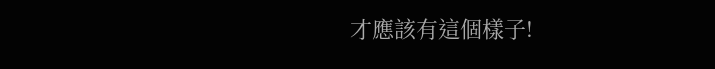才應該有這個樣子!